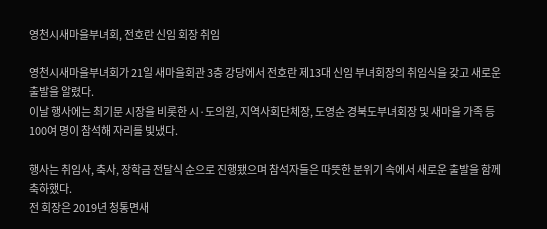영천시새마을부녀회, 전호란 신임 회장 취임

영천시새마을부녀회가 21일 새마을회관 3층 강당에서 전호란 제13대 신임 부녀회장의 취임식을 갖고 새로운 출발을 알렸다.
이날 행사에는 최기문 시장을 비롯한 시·도의원, 지역사회단체장, 도영순 경북도부녀회장 및 새마을 가족 등 100여 명이 참석해 자리를 빛냈다.

행사는 취임사, 축사, 장학금 전달식 순으로 진행됐으며 참석자들은 따뜻한 분위기 속에서 새로운 출발을 함께 축하했다.
전 회장은 2019년 청통면새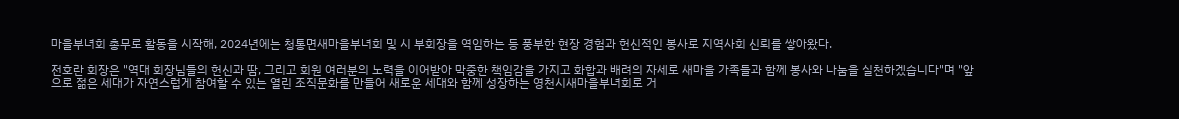마을부녀회 총무로 활동을 시작해, 2024년에는 청통면새마을부녀회 및 시 부회장을 역임하는 등 풍부한 현장 경험과 헌신적인 봉사로 지역사회 신뢰를 쌓아왔다.

전호란 회장은 "역대 회장님들의 헌신과 땀, 그리고 회원 여러분의 노력을 이어받아 막중한 책임감을 가지고 화합과 배려의 자세로 새마을 가족들과 함께 봉사와 나눔을 실천하겠습니다"며 "앞으로 젊은 세대가 자연스럽게 참여할 수 있는 열린 조직문화를 만들어 새로운 세대와 함께 성장하는 영천시새마을부녀회로 거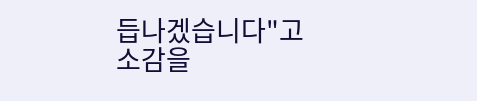듭나겠습니다"고 소감을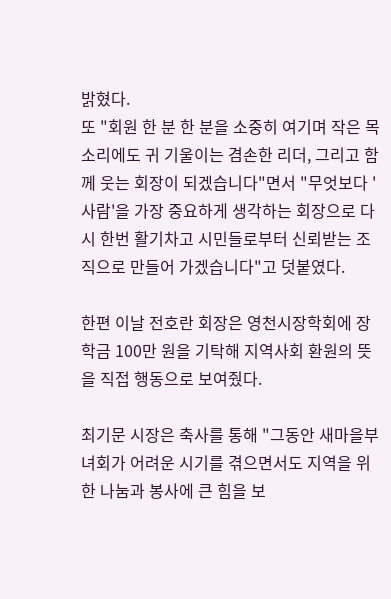밝혔다.
또 "회원 한 분 한 분을 소중히 여기며 작은 목소리에도 귀 기울이는 겸손한 리더, 그리고 함께 웃는 회장이 되겠습니다"면서 "무엇보다 '사람'을 가장 중요하게 생각하는 회장으로 다시 한번 활기차고 시민들로부터 신뢰받는 조직으로 만들어 가겠습니다"고 덧붙였다.

한편 이날 전호란 회장은 영천시장학회에 장학금 100만 원을 기탁해 지역사회 환원의 뜻을 직접 행동으로 보여줬다.

최기문 시장은 축사를 통해 "그동안 새마을부녀회가 어려운 시기를 겪으면서도 지역을 위한 나눔과 봉사에 큰 힘을 보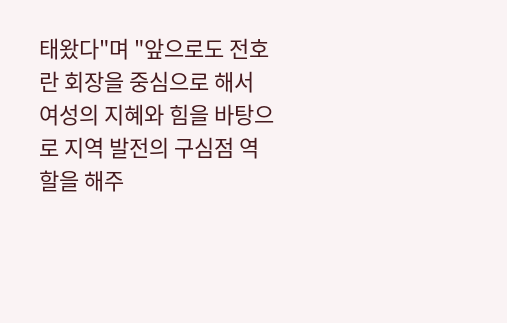태왔다"며 "앞으로도 전호란 회장을 중심으로 해서 여성의 지혜와 힘을 바탕으로 지역 발전의 구심점 역할을 해주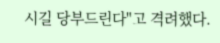시길 당부드린다"고 격려했다.